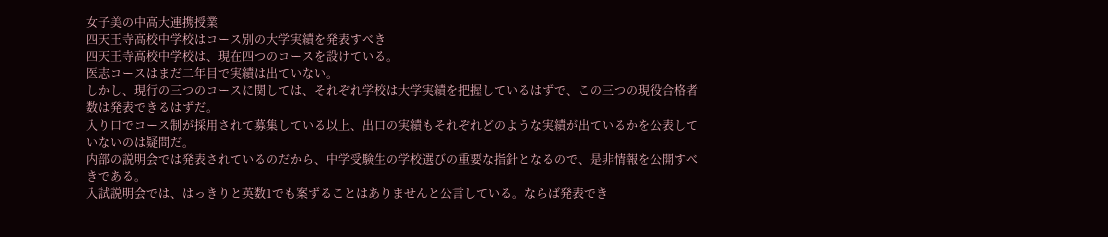女子美の中高大連携授業
四天王寺高校中学校はコース別の大学実績を発表すべき
四天王寺高校中学校は、現在四つのコースを設けている。
医志コースはまだ二年目で実績は出ていない。
しかし、現行の三つのコースに関しては、それぞれ学校は大学実績を把握しているはずで、この三つの現役合格者数は発表できるはずだ。
入り口でコース制が採用されて募集している以上、出口の実績もそれぞれどのような実績が出ているかを公表していないのは疑問だ。
内部の説明会では発表されているのだから、中学受験生の学校選びの重要な指針となるので、是非情報を公開すべきである。
入試説明会では、はっきりと英数1でも案ずることはありませんと公言している。ならば発表でき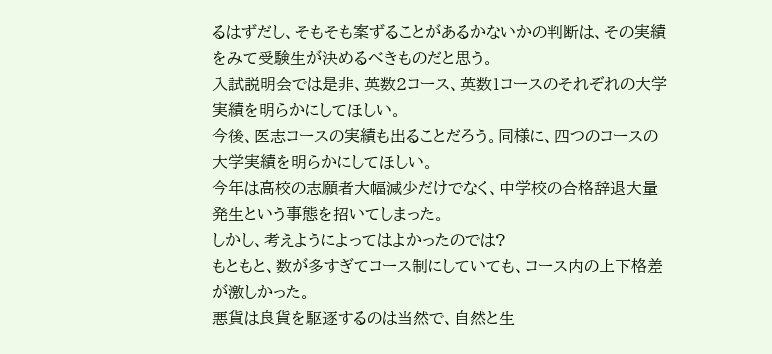るはずだし、そもそも案ずることがあるかないかの判断は、その実績をみて受験生が決めるべきものだと思う。
入試説明会では是非、英数2コース、英数1コースのそれぞれの大学実績を明らかにしてほしい。
今後、医志コースの実績も出ることだろう。同様に、四つのコースの大学実績を明らかにしてほしい。
今年は高校の志願者大幅減少だけでなく、中学校の合格辞退大量発生という事態を招いてしまった。
しかし、考えようによってはよかったのでは?
もともと、数が多すぎてコース制にしていても、コース内の上下格差が激しかった。
悪貨は良貨を駆逐するのは当然で、自然と生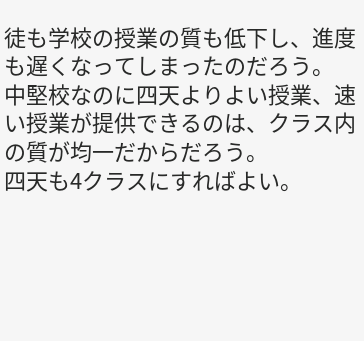徒も学校の授業の質も低下し、進度も遅くなってしまったのだろう。
中堅校なのに四天よりよい授業、速い授業が提供できるのは、クラス内の質が均一だからだろう。
四天も4クラスにすればよい。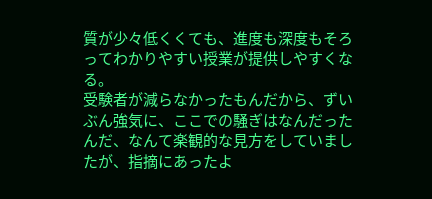質が少々低くくても、進度も深度もそろってわかりやすい授業が提供しやすくなる。
受験者が減らなかったもんだから、ずいぶん強気に、ここでの騒ぎはなんだったんだ、なんて楽観的な見方をしていましたが、指摘にあったよ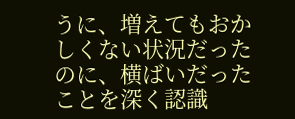うに、増えてもおかしくない状況だったのに、横ばいだったことを深く認識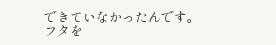できていなかったんです。
フタを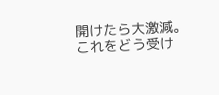開けたら大激減。
これをどう受け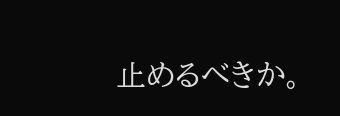止めるべきか。